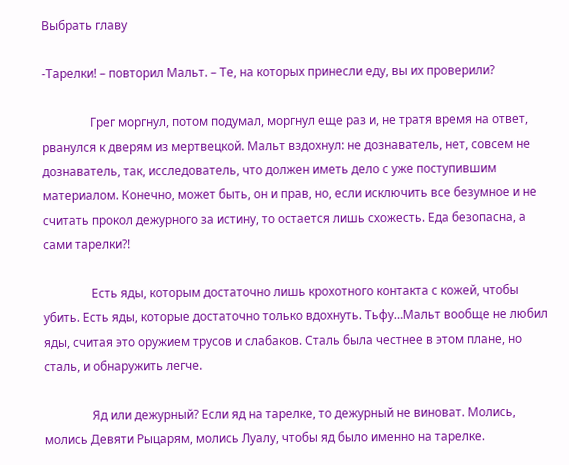Выбрать главу

-Тарелки! – повторил Мальт. – Те, на которых принесли еду, вы их проверили?

                Грег моргнул, потом подумал, моргнул еще раз и, не тратя время на ответ, рванулся к дверям из мертвецкой. Мальт вздохнул: не дознаватель, нет, совсем не дознаватель, так, исследователь, что должен иметь дело с уже поступившим материалом. Конечно, может быть, он и прав, но, если исключить все безумное и не считать прокол дежурного за истину, то остается лишь схожесть. Еда безопасна, а сами тарелки?!

                Есть яды, которым достаточно лишь крохотного контакта с кожей, чтобы убить. Есть яды, которые достаточно только вдохнуть. Тьфу…Мальт вообще не любил яды, считая это оружием трусов и слабаков. Сталь была честнее в этом плане, но сталь, и обнаружить легче.

                Яд или дежурный? Если яд на тарелке, то дежурный не виноват. Молись, молись Девяти Рыцарям, молись Луалу, чтобы яд было именно на тарелке.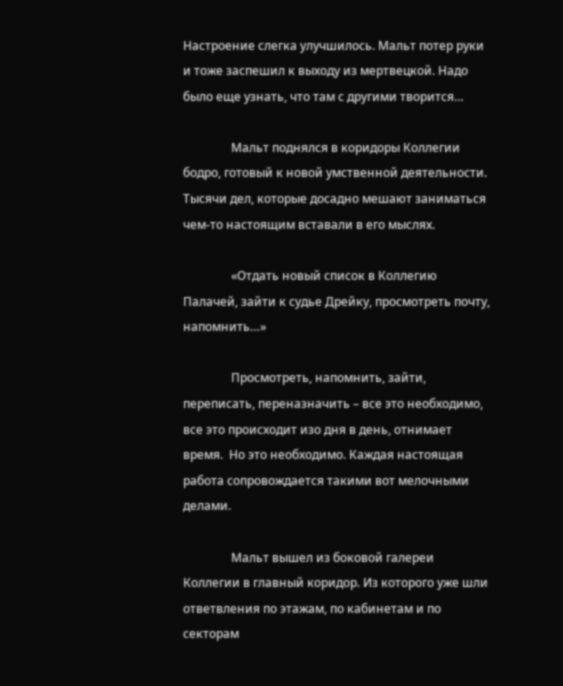Настроение слегка улучшилось. Мальт потер руки и тоже заспешил к выходу из мертвецкой. Надо было еще узнать, что там с другими творится…

                Мальт поднялся в коридоры Коллегии бодро, готовый к новой умственной деятельности. Тысячи дел, которые досадно мешают заниматься чем-то настоящим вставали в его мыслях.

                «Отдать новый список в Коллегию Палачей, зайти к судье Дрейку, просмотреть почту, напомнить…»

                Просмотреть, напомнить, зайти, переписать, переназначить – все это необходимо, все это происходит изо дня в день, отнимает время.  Но это необходимо. Каждая настоящая работа сопровождается такими вот мелочными делами.

                Мальт вышел из боковой галереи Коллегии в главный коридор. Из которого уже шли ответвления по этажам, по кабинетам и по секторам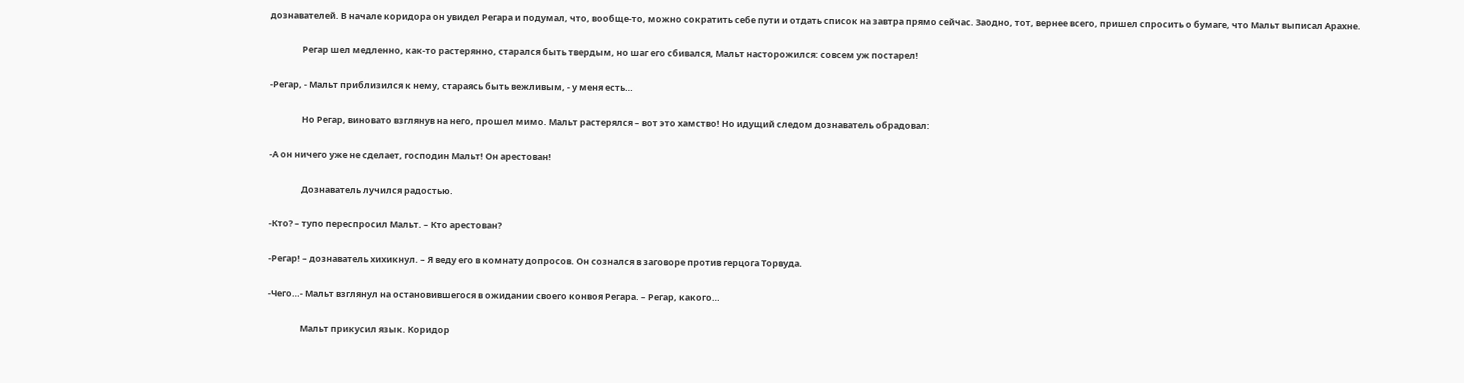дознавателей. В начале коридора он увидел Регара и подумал, что, вообще-то, можно сократить себе пути и отдать список на завтра прямо сейчас. Заодно, тот, вернее всего, пришел спросить о бумаге, что Мальт выписал Арахне.

                Регар шел медленно, как-то растерянно, старался быть твердым, но шаг его сбивался, Мальт насторожился: совсем уж постарел!

-Регар, - Мальт приблизился к нему, стараясь быть вежливым, - у меня есть…

                Но Регар, виновато взглянув на него, прошел мимо. Мальт растерялся – вот это хамство! Но идущий следом дознаватель обрадовал:

-А он ничего уже не сделает, господин Мальт! Он арестован!

                Дознаватель лучился радостью.

-Кто? – тупо переспросил Мальт. – Кто арестован?

-Регар! – дознаватель хихикнул. – Я веду его в комнату допросов. Он сознался в заговоре против герцога Торвуда.

-Чего…- Мальт взглянул на остановившегося в ожидании своего конвоя Регара. – Регар, какого…

                Мальт прикусил язык. Коридор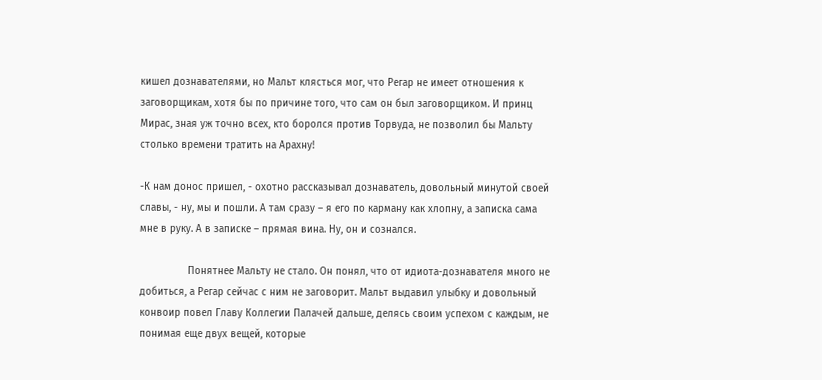кишел дознавателями, но Мальт клясться мог, что Регар не имеет отношения к заговорщикам, хотя бы по причине того, что сам он был заговорщиком. И принц Мирас, зная уж точно всех, кто боролся против Торвуда, не позволил бы Мальту столько времени тратить на Арахну!

-К нам донос пришел, - охотно рассказывал дознаватель, довольный минутой своей славы, - ну, мы и пошли. А там сразу – я его по карману как хлопну, а записка сама мне в руку. А в записке – прямая вина. Ну, он и сознался.

                Понятнее Мальту не стало. Он понял, что от идиота-дознавателя много не добиться, а Регар сейчас с ним не заговорит. Мальт выдавил улыбку и довольный конвоир повел Главу Коллегии Палачей дальше, делясь своим успехом с каждым, не понимая еще двух вещей, которые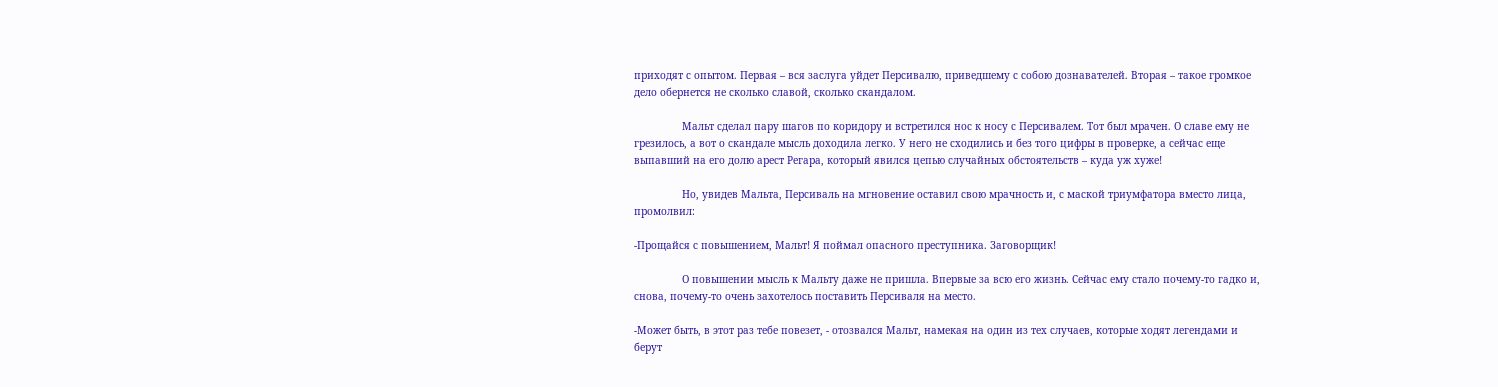приходят с опытом. Первая – вся заслуга уйдет Персивалю, приведшему с собою дознавателей. Вторая – такое громкое дело обернется не сколько славой, сколько скандалом.

                Мальт сделал пару шагов по коридору и встретился нос к носу с Персивалем. Тот был мрачен. О славе ему не грезилось, а вот о скандале мысль доходила легко. У него не сходились и без того цифры в проверке, а сейчас еще выпавший на его долю арест Регара, который явился цепью случайных обстоятельств – куда уж хуже!

                Но, увидев Мальта, Персиваль на мгновение оставил свою мрачность и, с маской триумфатора вместо лица, промолвил:

-Прощайся с повышением, Мальт! Я поймал опасного преступника. Заговорщик!

                О повышении мысль к Мальту даже не пришла. Впервые за всю его жизнь. Сейчас ему стало почему-то гадко и, снова, почему-то очень захотелось поставить Персиваля на место.

-Может быть, в этот раз тебе повезет, - отозвался Мальт, намекая на один из тех случаев, которые ходят легендами и берут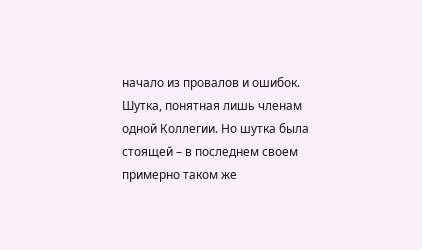начало из провалов и ошибок. Шутка, понятная лишь членам одной Коллегии. Но шутка была стоящей – в последнем своем примерно таком же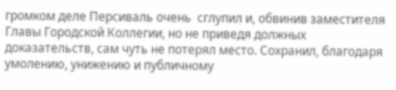громком деле Персиваль очень  сглупил и, обвинив заместителя Главы Городской Коллегии, но не приведя должных доказательств, сам чуть не потерял место. Сохранил, благодаря умолению, унижению и публичному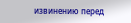извинению перед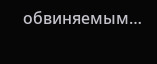обвиняемым…